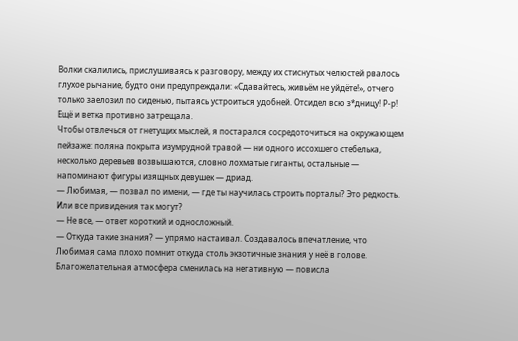Волки скалились, прислушиваясь к разговору, между их стиснутых челюстей рвалось глухое рычание, будто они предупреждали: «Сдавайтесь, живьём не уйдёте!», отчего только заелозил по сиденью, пытаясь устроиться удобней. Отсидел всю з*дницу! Р-р! Ещё и ветка противно затрещала.
Чтобы отвлечься от гнетущих мыслей, я постарался сосредоточиться на окружающем пейзаже: поляна покрыта изумрудной травой — ни одного иссохшего стебелька, несколько деревьев возвышаются, словно лохматые гиганты, остальные — напоминают фигуры изящных девушек — дриад.
— Любимая, — позвал по имени, — где ты научилась строить порталы? Это редкость. Или все привидения так могут?
— Не все, — ответ короткий и односложный.
— Откуда такие знания? — упрямо настаивал. Создавалось впечатление, что Любимая сама плохо помнит откуда столь экзотичные знания у неё в голове.
Благожелательная атмосфера сменилась на негативную — повисла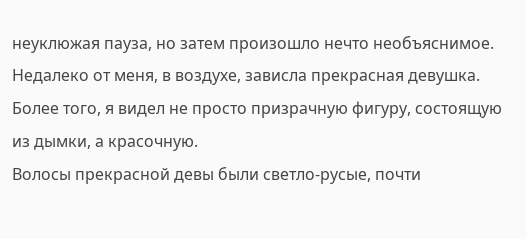неуклюжая пауза, но затем произошло нечто необъяснимое. Недалеко от меня, в воздухе, зависла прекрасная девушка. Более того, я видел не просто призрачную фигуру, состоящую из дымки, а красочную.
Волосы прекрасной девы были светло-русые, почти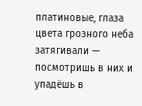платиновые, глаза цвета грозного неба затягивали — посмотришь в них и упадёшь в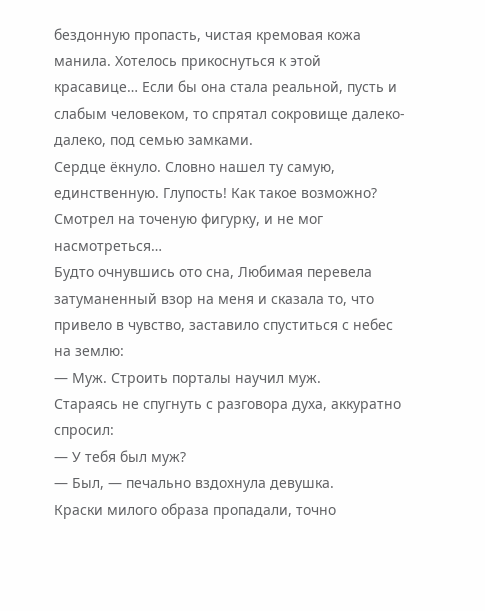бездонную пропасть, чистая кремовая кожа манила. Хотелось прикоснуться к этой красавице… Если бы она стала реальной, пусть и слабым человеком, то спрятал сокровище далеко-далеко, под семью замками.
Сердце ёкнуло. Словно нашел ту самую, единственную. Глупость! Как такое возможно? Смотрел на точеную фигурку, и не мог насмотреться…
Будто очнувшись ото сна, Любимая перевела затуманенный взор на меня и сказала то, что привело в чувство, заставило спуститься с небес на землю:
— Муж. Строить порталы научил муж.
Стараясь не спугнуть с разговора духа, аккуратно спросил:
— У тебя был муж?
— Был, — печально вздохнула девушка.
Краски милого образа пропадали, точно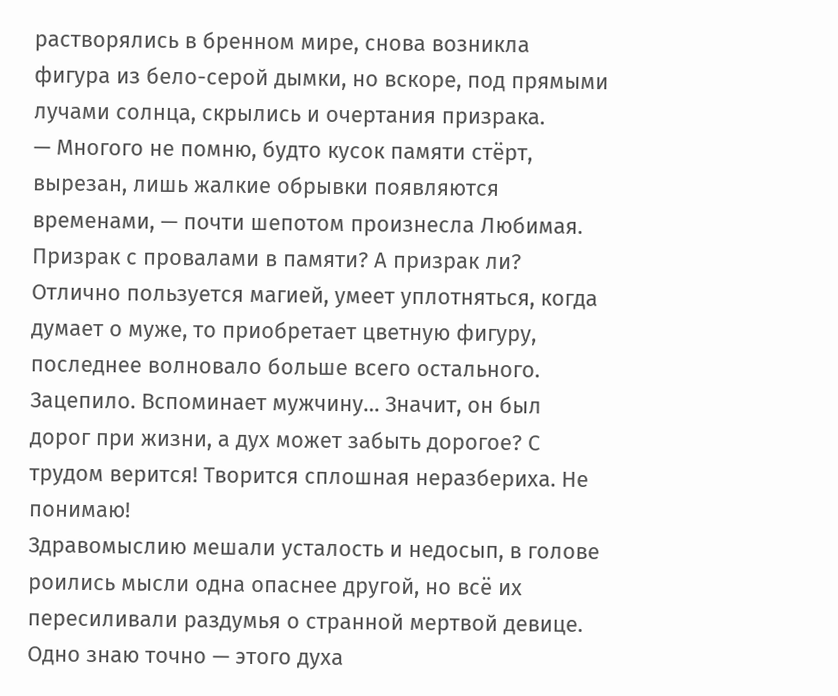растворялись в бренном мире, снова возникла фигура из бело-серой дымки, но вскоре, под прямыми лучами солнца, скрылись и очертания призрака.
— Многого не помню, будто кусок памяти стёрт, вырезан, лишь жалкие обрывки появляются временами, — почти шепотом произнесла Любимая.
Призрак с провалами в памяти? А призрак ли? Отлично пользуется магией, умеет уплотняться, когда думает о муже, то приобретает цветную фигуру, последнее волновало больше всего остального. Зацепило. Вспоминает мужчину… Значит, он был дорог при жизни, а дух может забыть дорогое? С трудом верится! Творится сплошная неразбериха. Не понимаю!
Здравомыслию мешали усталость и недосып, в голове роились мысли одна опаснее другой, но всё их пересиливали раздумья о странной мертвой девице. Одно знаю точно — этого духа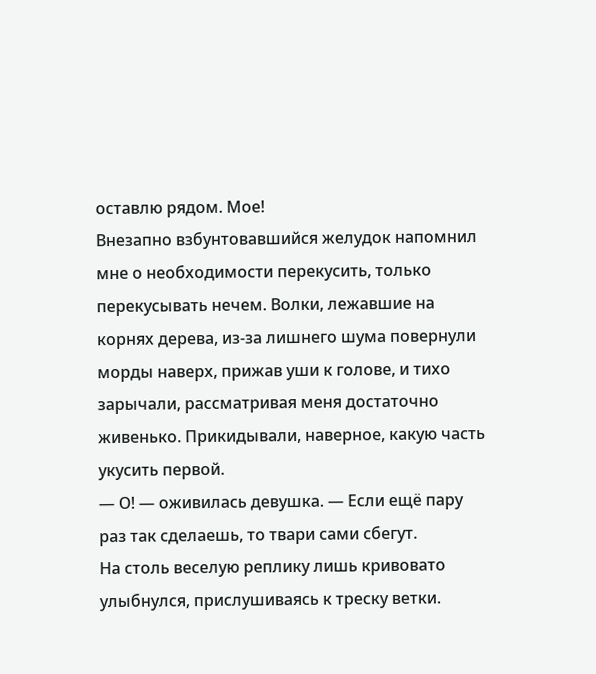оставлю рядом. Мое!
Внезапно взбунтовавшийся желудок напомнил мне о необходимости перекусить, только перекусывать нечем. Волки, лежавшие на корнях дерева, из-за лишнего шума повернули морды наверх, прижав уши к голове, и тихо зарычали, рассматривая меня достаточно живенько. Прикидывали, наверное, какую часть укусить первой.
— О! — оживилась девушка. — Если ещё пару раз так сделаешь, то твари сами сбегут.
На столь веселую реплику лишь кривовато улыбнулся, прислушиваясь к треску ветки.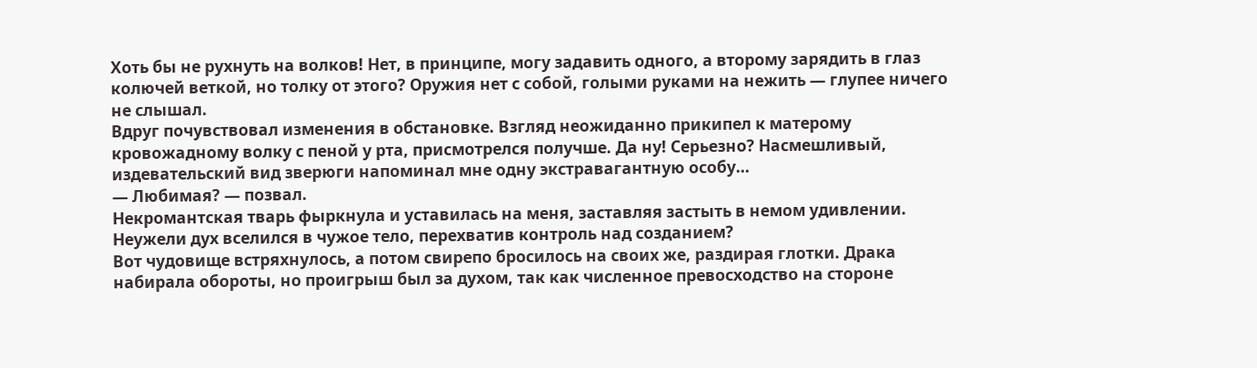Хоть бы не рухнуть на волков! Нет, в принципе, могу задавить одного, а второму зарядить в глаз колючей веткой, но толку от этого? Оружия нет с собой, голыми руками на нежить — глупее ничего не слышал.
Вдруг почувствовал изменения в обстановке. Взгляд неожиданно прикипел к матерому кровожадному волку с пеной у рта, присмотрелся получше. Да ну! Серьезно? Насмешливый, издевательский вид зверюги напоминал мне одну экстравагантную особу…
— Любимая? — позвал.
Некромантская тварь фыркнула и уставилась на меня, заставляя застыть в немом удивлении. Неужели дух вселился в чужое тело, перехватив контроль над созданием?
Вот чудовище встряхнулось, а потом свирепо бросилось на своих же, раздирая глотки. Драка набирала обороты, но проигрыш был за духом, так как численное превосходство на стороне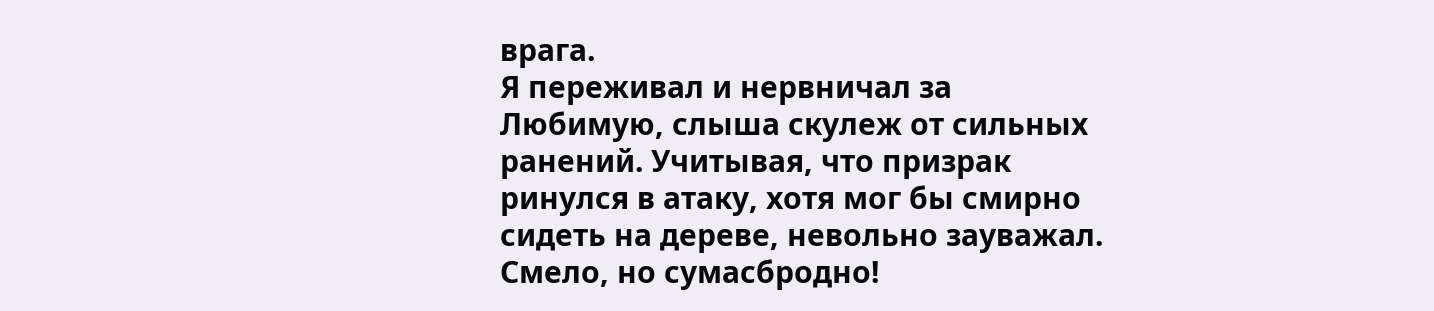врага.
Я переживал и нервничал за Любимую, слыша скулеж от сильных ранений. Учитывая, что призрак ринулся в атаку, хотя мог бы смирно сидеть на дереве, невольно зауважал. Смело, но сумасбродно!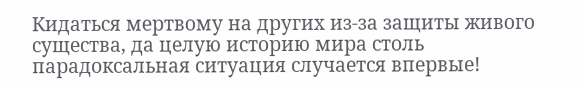Кидаться мертвому на других из-за защиты живого существа, да целую историю мира столь парадоксальная ситуация случается впервые!